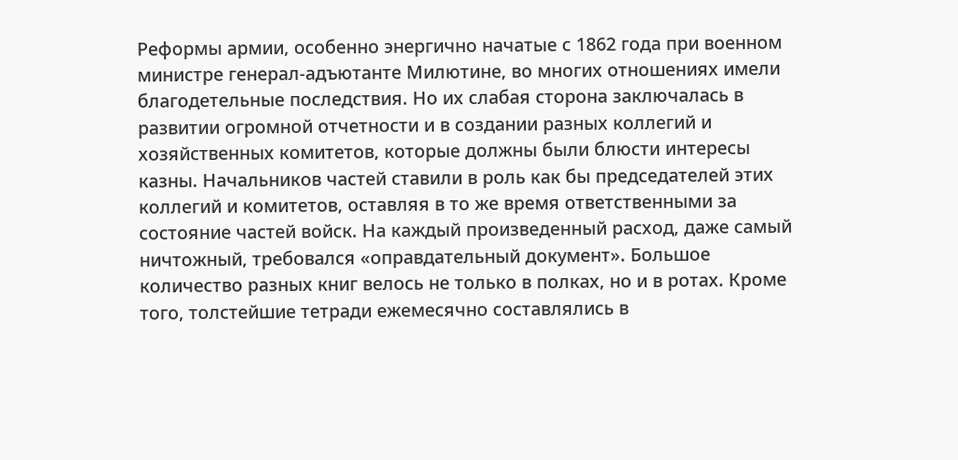Реформы армии, особенно энергично начатые с 1862 года при военном министре генерал-адъютанте Милютине, во многих отношениях имели благодетельные последствия. Но их слабая сторона заключалась в развитии огромной отчетности и в создании разных коллегий и хозяйственных комитетов, которые должны были блюсти интересы казны. Начальников частей ставили в роль как бы председателей этих коллегий и комитетов, оставляя в то же время ответственными за состояние частей войск. На каждый произведенный расход, даже самый ничтожный, требовался «оправдательный документ». Большое количество разных книг велось не только в полках, но и в ротах. Кроме того, толстейшие тетради ежемесячно составлялись в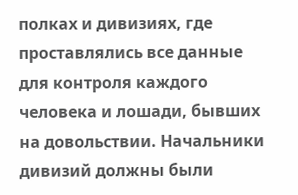полках и дивизиях, где проставлялись все данные для контроля каждого человека и лошади, бывших на довольствии. Начальники дивизий должны были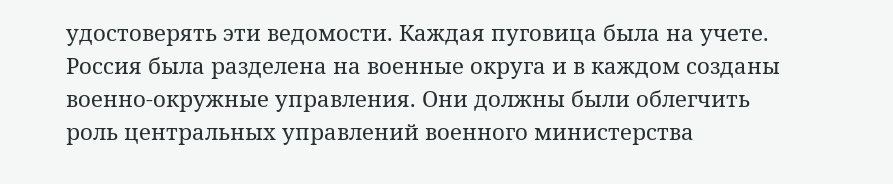удостоверять эти ведомости. Каждая пуговица была на учете.
Россия была разделена на военные округа и в каждом созданы военно-окружные управления. Они должны были облегчить роль центральных управлений военного министерства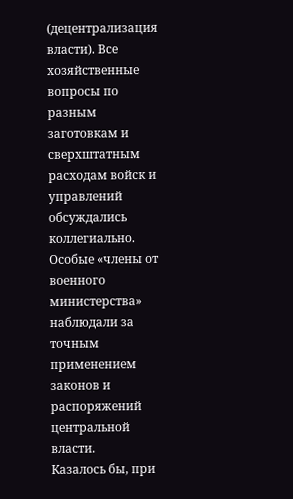(децентрализация власти). Все хозяйственные вопросы по разным заготовкам и сверхштатным расходам войск и управлений обсуждались коллегиально. Особые «члены от военного министерства» наблюдали за точным применением законов и распоряжений центральной власти.
Казалось бы, при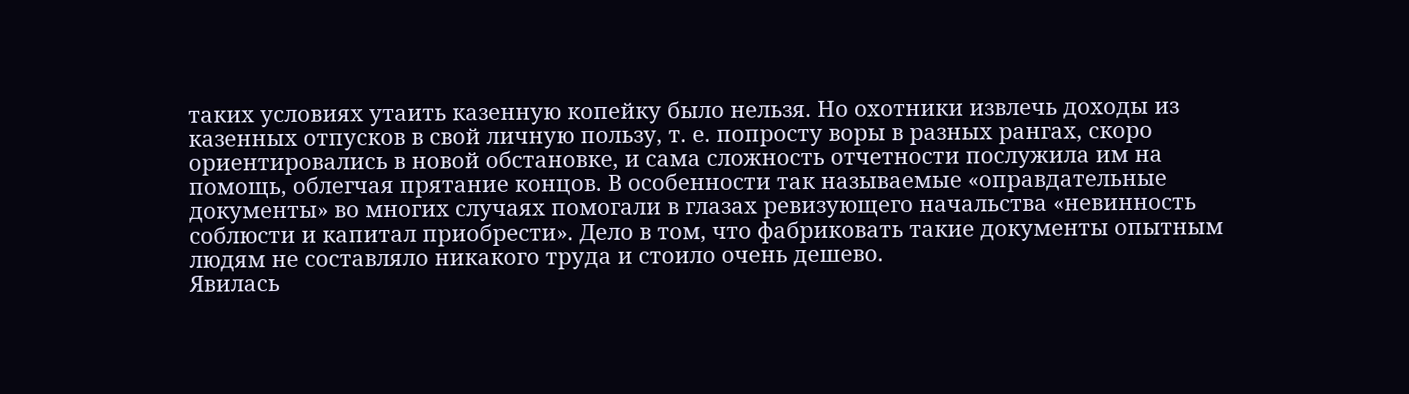таких условиях утаить казенную копейку было нельзя. Но охотники извлечь доходы из казенных отпусков в свой личную пользу, т. е. попросту воры в разных рангах, скоро ориентировались в новой обстановке, и сама сложность отчетности послужила им на помощь, облегчая прятание концов. В особенности так называемые «оправдательные документы» во многих случаях помогали в глазах ревизующего начальства «невинность соблюсти и капитал приобрести». Дело в том, что фабриковать такие документы опытным людям не составляло никакого труда и стоило очень дешево.
Явилась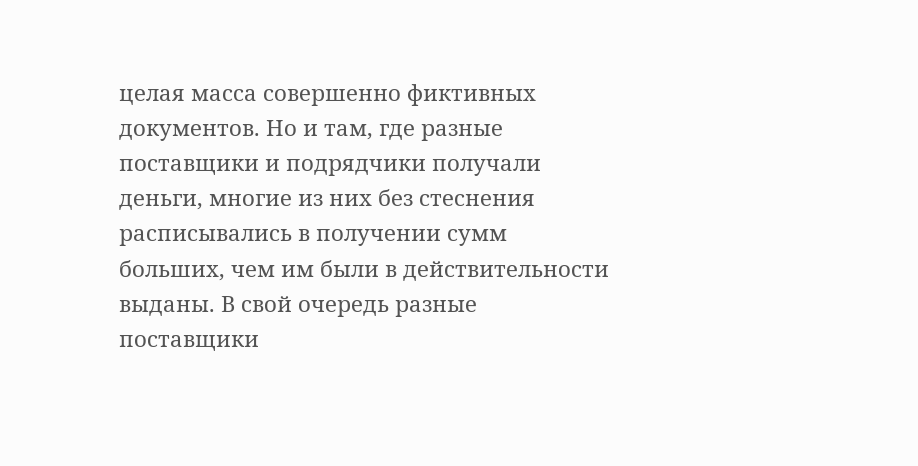целая масса совершенно фиктивных документов. Но и там, где разные поставщики и подрядчики получали деньги, многие из них без стеснения расписывались в получении сумм больших, чем им были в действительности выданы. В свой очередь разные поставщики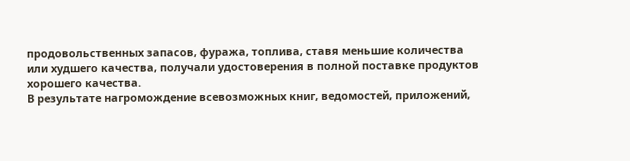продовольственных запасов, фуража, топлива, ставя меньшие количества или худшего качества, получали удостоверения в полной поставке продуктов хорошего качества.
В результате нагромождение всевозможных книг, ведомостей, приложений,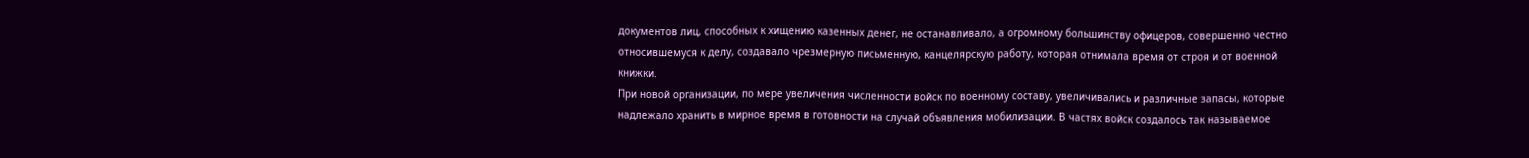документов лиц, способных к хищению казенных денег, не останавливало, а огромному большинству офицеров, совершенно честно относившемуся к делу, создавало чрезмерную письменную, канцелярскую работу, которая отнимала время от строя и от военной книжки.
При новой организации, по мере увеличения численности войск по военному составу, увеличивались и различные запасы, которые надлежало хранить в мирное время в готовности на случай объявления мобилизации. В частях войск создалось так называемое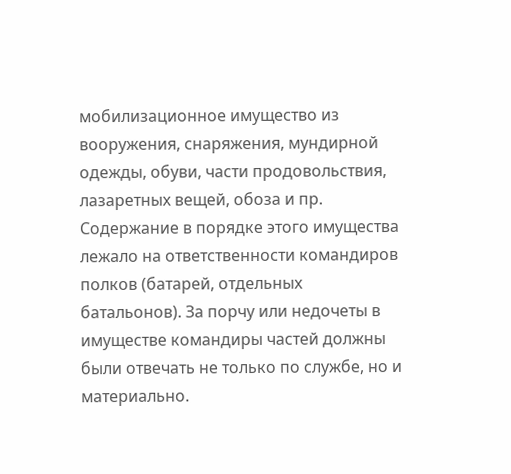мобилизационное имущество из вооружения, снаряжения, мундирной одежды, обуви, части продовольствия, лазаретных вещей, обоза и пр. Содержание в порядке этого имущества лежало на ответственности командиров полков (батарей, отдельных батальонов). За порчу или недочеты в имуществе командиры частей должны были отвечать не только по службе, но и материально.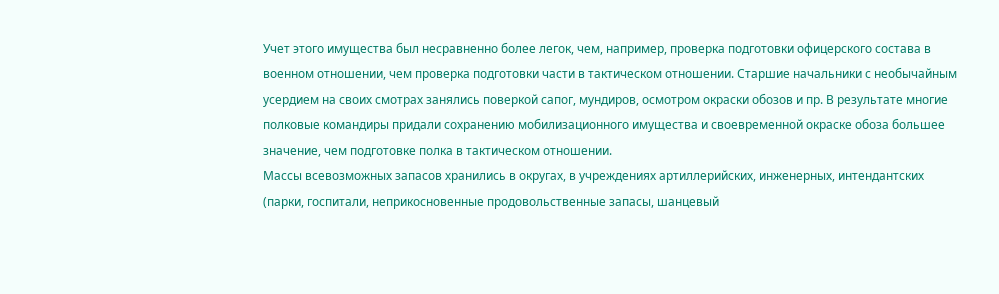Учет этого имущества был несравненно более легок, чем, например, проверка подготовки офицерского состава в военном отношении, чем проверка подготовки части в тактическом отношении. Старшие начальники с необычайным усердием на своих смотрах занялись поверкой сапог, мундиров, осмотром окраски обозов и пр. В результате многие полковые командиры придали сохранению мобилизационного имущества и своевременной окраске обоза большее значение, чем подготовке полка в тактическом отношении.
Массы всевозможных запасов хранились в округах, в учреждениях артиллерийских, инженерных, интендантских (парки, госпитали, неприкосновенные продовольственные запасы, шанцевый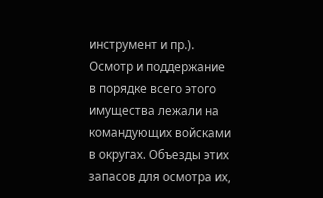инструмент и пр.). Осмотр и поддержание в порядке всего этого имущества лежали на командующих войсками в округах. Объезды этих запасов для осмотра их,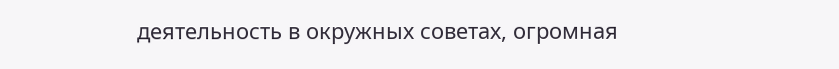деятельность в окружных советах, огромная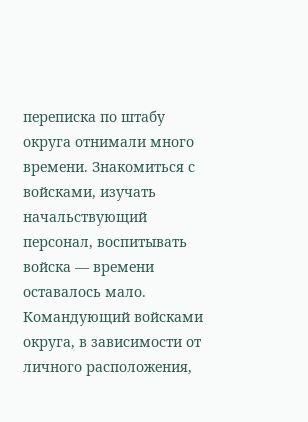переписка по штабу округа отнимали много времени. Знакомиться с войсками, изучать начальствующий персонал, воспитывать войска — времени оставалось мало. Командующий войсками округа, в зависимости от личного расположения,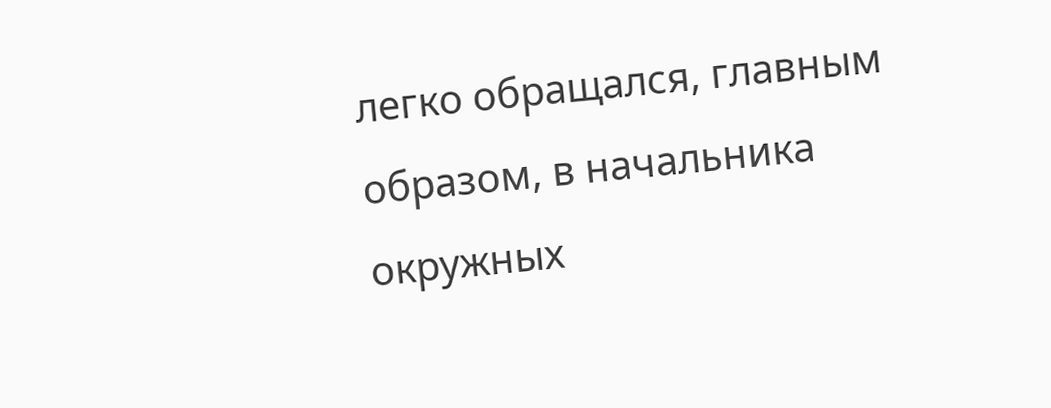легко обращался, главным образом, в начальника окружных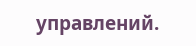управлений.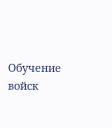Обучение войск